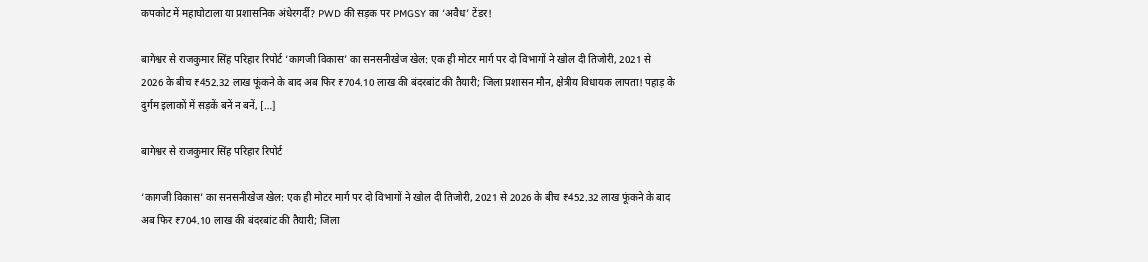कपकोट में महाघोटाला या प्रशासनिक अंधेरगर्दी? PWD की सड़क पर PMGSY का ‘अवैध’ टेंडर!

बागेश्वर से राजकुमार सिंह परिहार रिपोर्ट ‘कागजी विकास’ का सनसनीखेज खेल: एक ही मोटर मार्ग पर दो विभागों ने खोल दी तिजोरी, 2021 से 2026 के बीच ₹452.32 लाख फूंकने के बाद अब फिर ₹704.10 लाख की बंदरबांट की तैयारी; जिला प्रशासन मौन, क्षेत्रीय विधायक लापता! पहाड़ के दुर्गम इलाकों में सड़कें बनें न बनें, […]

बागेश्वर से राजकुमार सिंह परिहार रिपोर्ट

‘कागजी विकास’ का सनसनीखेज खेल: एक ही मोटर मार्ग पर दो विभागों ने खोल दी तिजोरी, 2021 से 2026 के बीच ₹452.32 लाख फूंकने के बाद अब फिर ₹704.10 लाख की बंदरबांट की तैयारी; जिला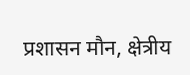प्रशासन मौन, क्षेत्रीय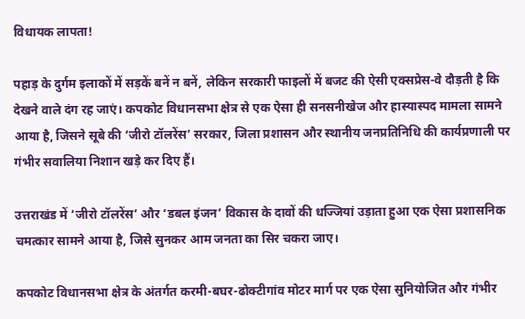विधायक लापता!

पहाड़ के दुर्गम इलाकों में सड़कें बनें न बनें, लेकिन सरकारी फाइलों में बजट की ऐसी एक्सप्रेस-वे दौड़ती है कि देखने वाले दंग रह जाएं। कपकोट विधानसभा क्षेत्र से एक ऐसा ही सनसनीखेज और हास्यास्पद मामला सामने आया है, जिसने सूबे की ‘जीरो टॉलरेंस’ सरकार, जिला प्रशासन और स्थानीय जनप्रतिनिधि की कार्यप्रणाली पर गंभीर सवालिया निशान खड़े कर दिए हैं।

उत्तराखंड में ‘जीरो टॉलरेंस’ और ‘डबल इंजन’ विकास के दावों की धज्जियां उड़ाता हुआ एक ऐसा प्रशासनिक चमत्कार सामने आया है, जिसे सुनकर आम जनता का सिर चकरा जाए।

कपकोट विधानसभा क्षेत्र के अंतर्गत करमी-बघर-ढोक्टीगांव मोटर मार्ग पर एक ऐसा सुनियोजित और गंभीर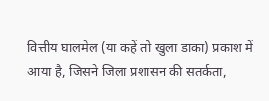वित्तीय घालमेल (या कहें तो खुला डाका) प्रकाश में आया है, जिसने जिला प्रशासन की सतर्कता,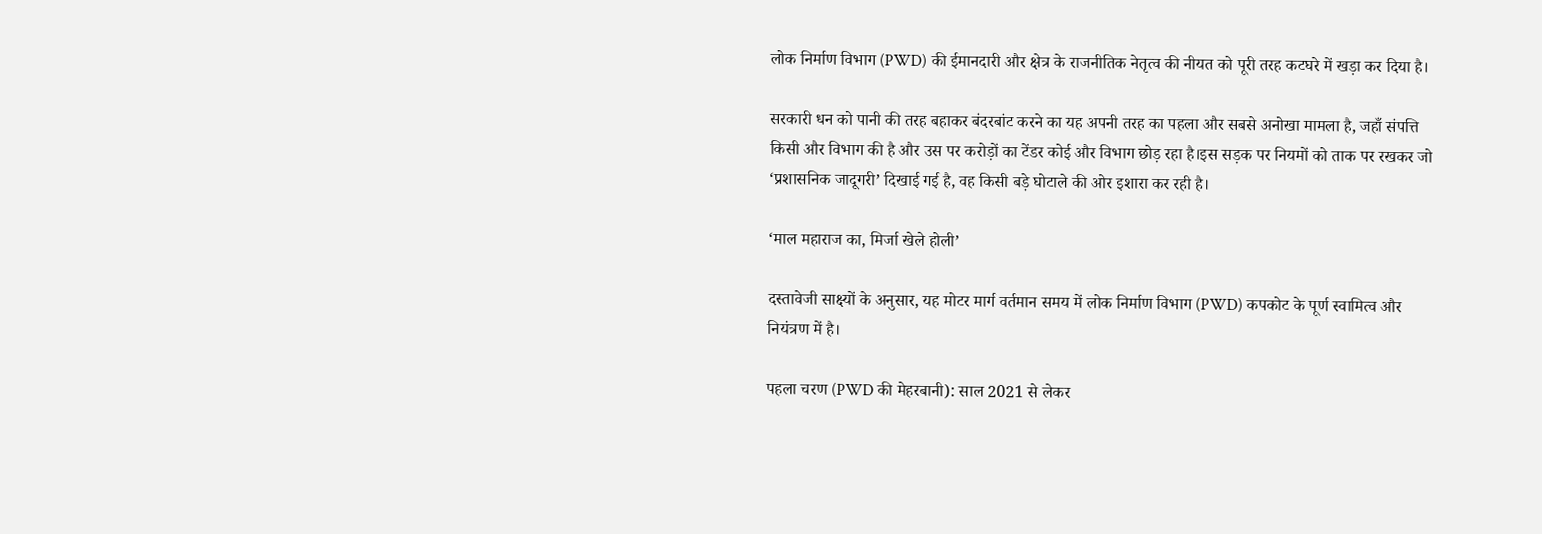लोक निर्माण विभाग (PWD) की ईमानदारी और क्षेत्र के राजनीतिक नेतृत्व की नीयत को पूरी तरह कटघरे में खड़ा कर दिया है।

सरकारी धन को पानी की तरह बहाकर बंदरबांट करने का यह अपनी तरह का पहला और सबसे अनोखा मामला है, जहाँ संपत्ति किसी और विभाग की है और उस पर करोड़ों का टेंडर कोई और विभाग छोड़ रहा है।इस सड़क पर नियमों को ताक पर रखकर जो ‘प्रशासनिक जादूगरी’ दिखाई गई है, वह किसी बड़े घोटाले की ओर इशारा कर रही है।

‘माल महाराज का, मिर्जा खेले होली’

दस्तावेजी साक्ष्यों के अनुसार, यह मोटर मार्ग वर्तमान समय में लोक निर्माण विभाग (PWD) कपकोट के पूर्ण स्वामित्व और नियंत्रण में है।

पहला चरण (PWD की मेहरबानी): साल 2021 से लेकर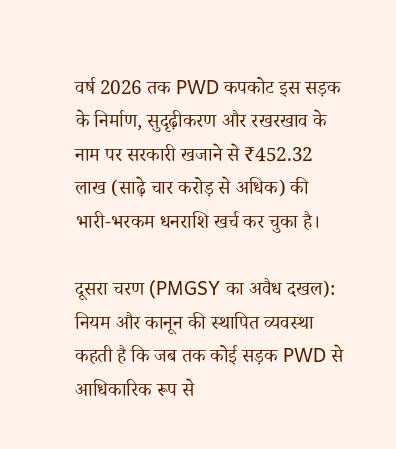वर्ष 2026 तक PWD कपकोट इस सड़क के निर्माण, सुदृढ़ीकरण और रखरखाव के नाम पर सरकारी खजाने से ₹452.32 लाख (साढ़े चार करोड़ से अधिक) की भारी-भरकम धनराशि खर्च कर चुका है।

दूसरा चरण (PMGSY का अवैध दखल): नियम और कानून की स्थापित व्यवस्था कहती है कि जब तक कोई सड़क PWD से आधिकारिक रूप से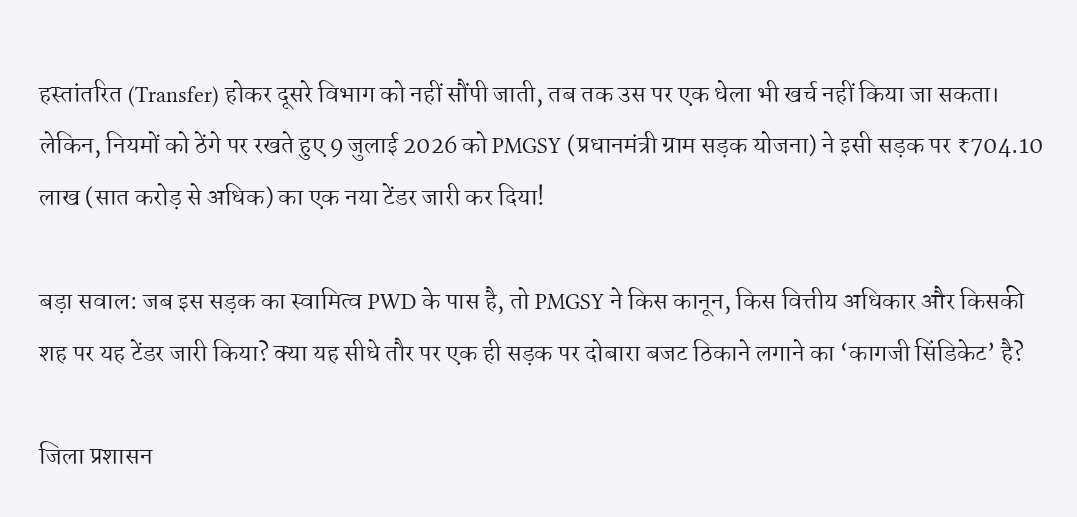हस्तांतरित (Transfer) होकर दूसरे विभाग को नहीं सौंपी जाती, तब तक उस पर एक धेला भी खर्च नहीं किया जा सकता। लेकिन, नियमों को ठेंगे पर रखते हुए 9 जुलाई 2026 को PMGSY (प्रधानमंत्री ग्राम सड़क योजना) ने इसी सड़क पर ₹704.10 लाख (सात करोड़ से अधिक) का एक नया टेंडर जारी कर दिया!

बड़ा सवाल: जब इस सड़क का स्वामित्व PWD के पास है, तो PMGSY ने किस कानून, किस वित्तीय अधिकार और किसकी शह पर यह टेंडर जारी किया? क्या यह सीधे तौर पर एक ही सड़क पर दोबारा बजट ठिकाने लगाने का ‘कागजी सिंडिकेट’ है?

जिला प्रशासन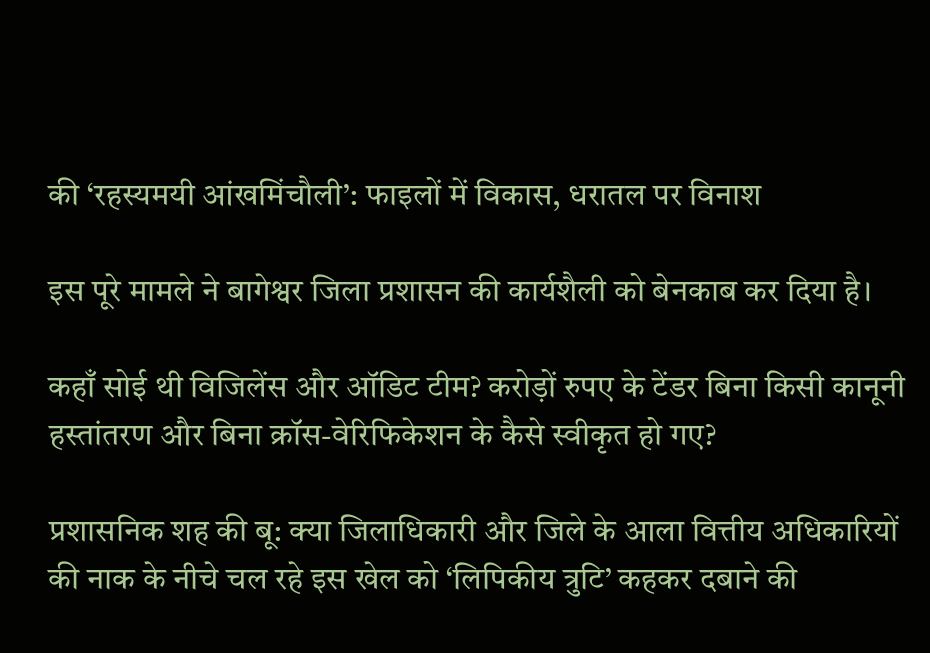की ‘रहस्यमयी आंखमिंचौली’: फाइलों में विकास, धरातल पर विनाश

इस पूरे मामले ने बागेश्वर जिला प्रशासन की कार्यशैली को बेनकाब कर दिया है।

कहाँ सोई थी विजिलेंस और ऑडिट टीम? करोड़ों रुपए के टेंडर बिना किसी कानूनी हस्तांतरण और बिना क्रॉस-वेरिफिकेशन के कैसे स्वीकृत हो गए?

प्रशासनिक शह की बू: क्या जिलाधिकारी और जिले के आला वित्तीय अधिकारियों की नाक के नीचे चल रहे इस खेल को ‘लिपिकीय त्रुटि’ कहकर दबाने की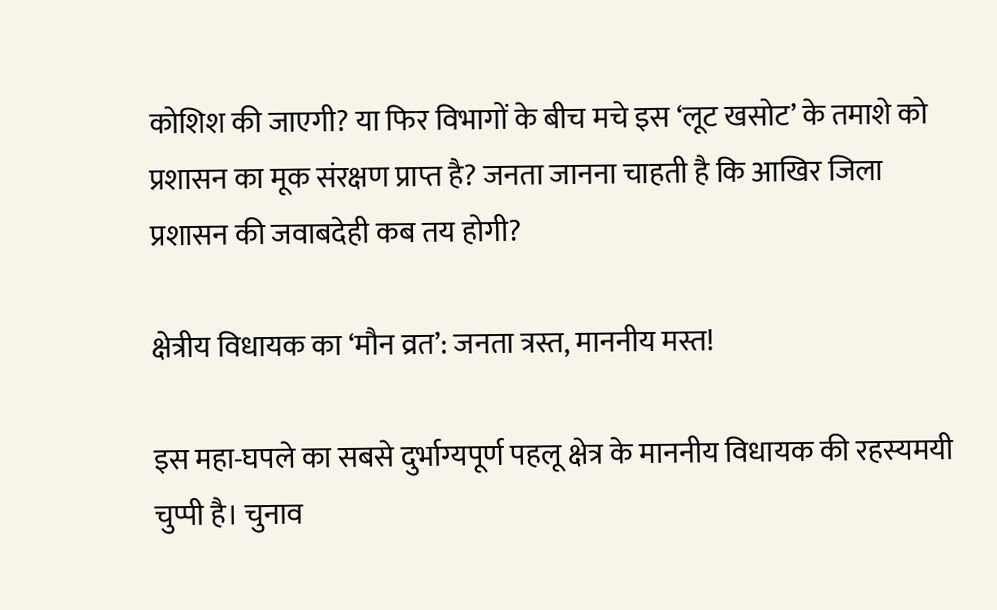कोशिश की जाएगी? या फिर विभागों के बीच मचे इस ‘लूट खसोट’ के तमाशे को प्रशासन का मूक संरक्षण प्राप्त है? जनता जानना चाहती है कि आखिर जिला प्रशासन की जवाबदेही कब तय होगी?

क्षेत्रीय विधायक का ‘मौन व्रत’: जनता त्रस्त, माननीय मस्त!

इस महा-घपले का सबसे दुर्भाग्यपूर्ण पहलू क्षेत्र के माननीय विधायक की रहस्यमयी चुप्पी है। चुनाव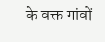के वक्त गांवों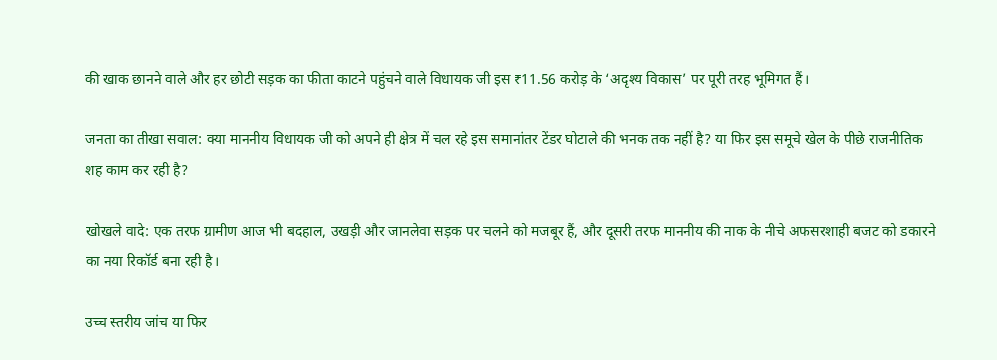की खाक छानने वाले और हर छोटी सड़क का फीता काटने पहुंचने वाले विधायक जी इस ₹11.56 करोड़ के ‘अदृश्य विकास’ पर पूरी तरह भूमिगत हैं।

जनता का तीखा सवाल: क्या माननीय विधायक जी को अपने ही क्षेत्र में चल रहे इस समानांतर टेंडर घोटाले की भनक तक नहीं है? या फिर इस समूचे खेल के पीछे राजनीतिक शह काम कर रही है?

खोखले वादे: एक तरफ ग्रामीण आज भी बदहाल, उखड़ी और जानलेवा सड़क पर चलने को मजबूर हैं, और दूसरी तरफ माननीय की नाक के नीचे अफसरशाही बजट को डकारने का नया रिकॉर्ड बना रही है।

उच्च स्तरीय जांच या फिर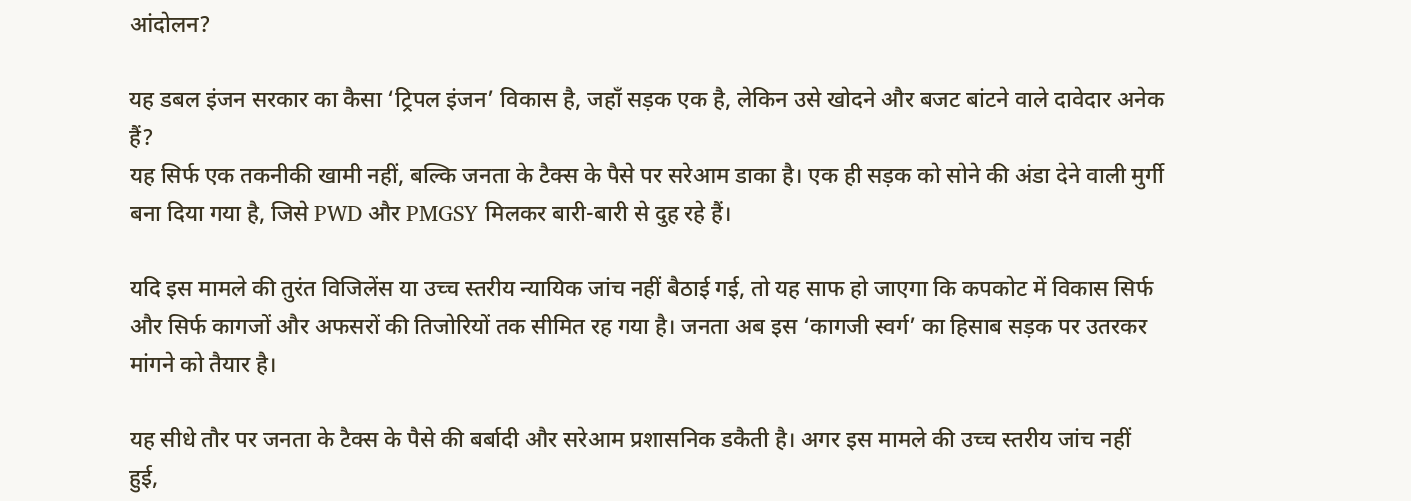आंदोलन?

यह डबल इंजन सरकार का कैसा ‘ट्रिपल इंजन’ विकास है, जहाँ सड़क एक है, लेकिन उसे खोदने और बजट बांटने वाले दावेदार अनेक हैं?
यह सिर्फ एक तकनीकी खामी नहीं, बल्कि जनता के टैक्स के पैसे पर सरेआम डाका है। एक ही सड़क को सोने की अंडा देने वाली मुर्गी बना दिया गया है, जिसे PWD और PMGSY मिलकर बारी-बारी से दुह रहे हैं।

यदि इस मामले की तुरंत विजिलेंस या उच्च स्तरीय न्यायिक जांच नहीं बैठाई गई, तो यह साफ हो जाएगा कि कपकोट में विकास सिर्फ और सिर्फ कागजों और अफसरों की तिजोरियों तक सीमित रह गया है। जनता अब इस ‘कागजी स्वर्ग’ का हिसाब सड़क पर उतरकर मांगने को तैयार है।

यह सीधे तौर पर जनता के टैक्स के पैसे की बर्बादी और सरेआम प्रशासनिक डकैती है। अगर इस मामले की उच्च स्तरीय जांच नहीं हुई,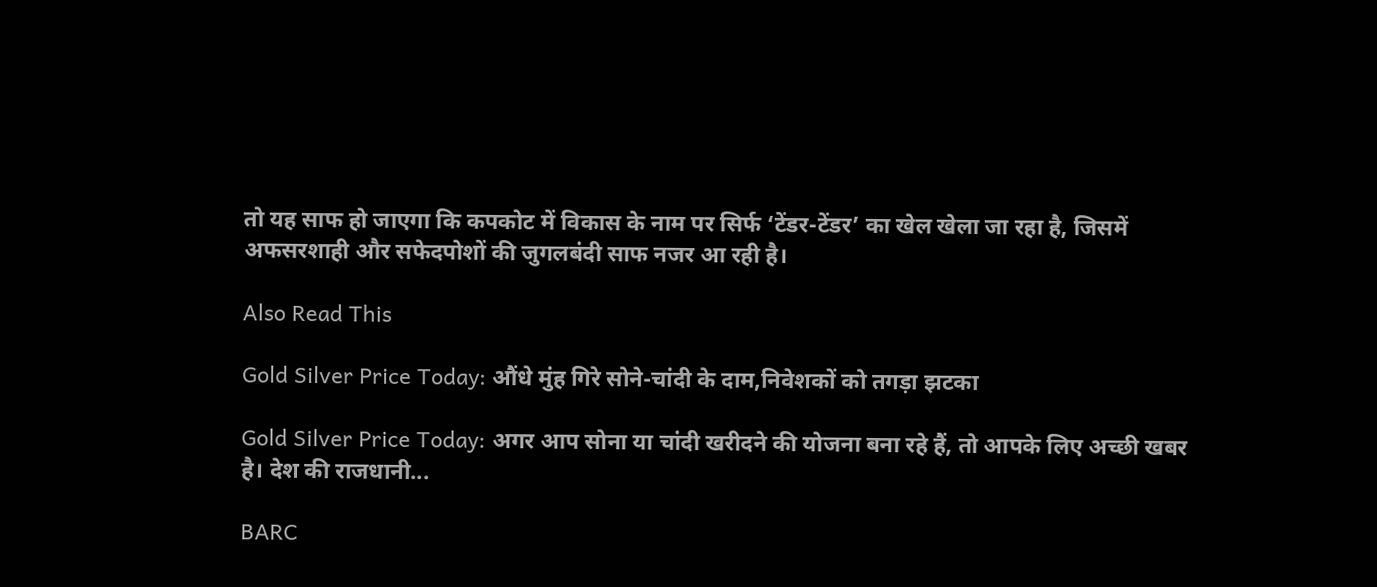तो यह साफ हो जाएगा कि कपकोट में विकास के नाम पर सिर्फ ‘टेंडर-टेंडर’ का खेल खेला जा रहा है, जिसमें अफसरशाही और सफेदपोशों की जुगलबंदी साफ नजर आ रही है।

Also Read This

Gold Silver Price Today: औंधे मुंह गिरे सोने-चांदी के दाम,निवेशकों को तगड़ा झटका

Gold Silver Price Today: अगर आप सोना या चांदी खरीदने की योजना बना रहे हैं, तो आपके लिए अच्छी खबर है। देश की राजधानी...

BARC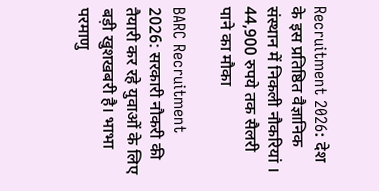Recruitment 2026: देश के इस प्रतिष्ठित वैज्ञानिक संस्थान में निकली नौकरियां । 44,900 रुपये तक सैलरी पाने का मौका

BARC Recruitment 2026: सरकारी नौकरी की तैयारी कर रहे युवाओं के लिए बड़ी खुशखबरी है। भाभा परमाणु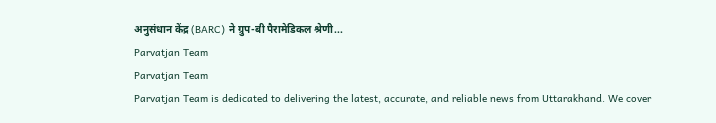अनुसंधान केंद्र (BARC) ने ग्रुप-बी पैरामेडिकल श्रेणी...
Parvatjan Team
Parvatjan Team
Parvatjan Team is dedicated to delivering the latest, accurate, and reliable news from Uttarakhand. We cover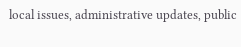local issues, administrative updates, public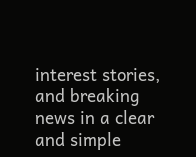interest stories, and breaking news in a clear and simple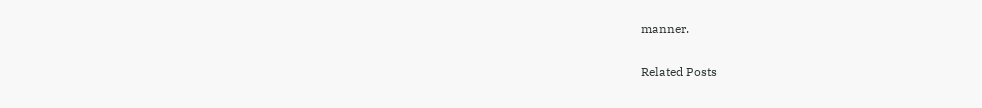manner.

Related Posts